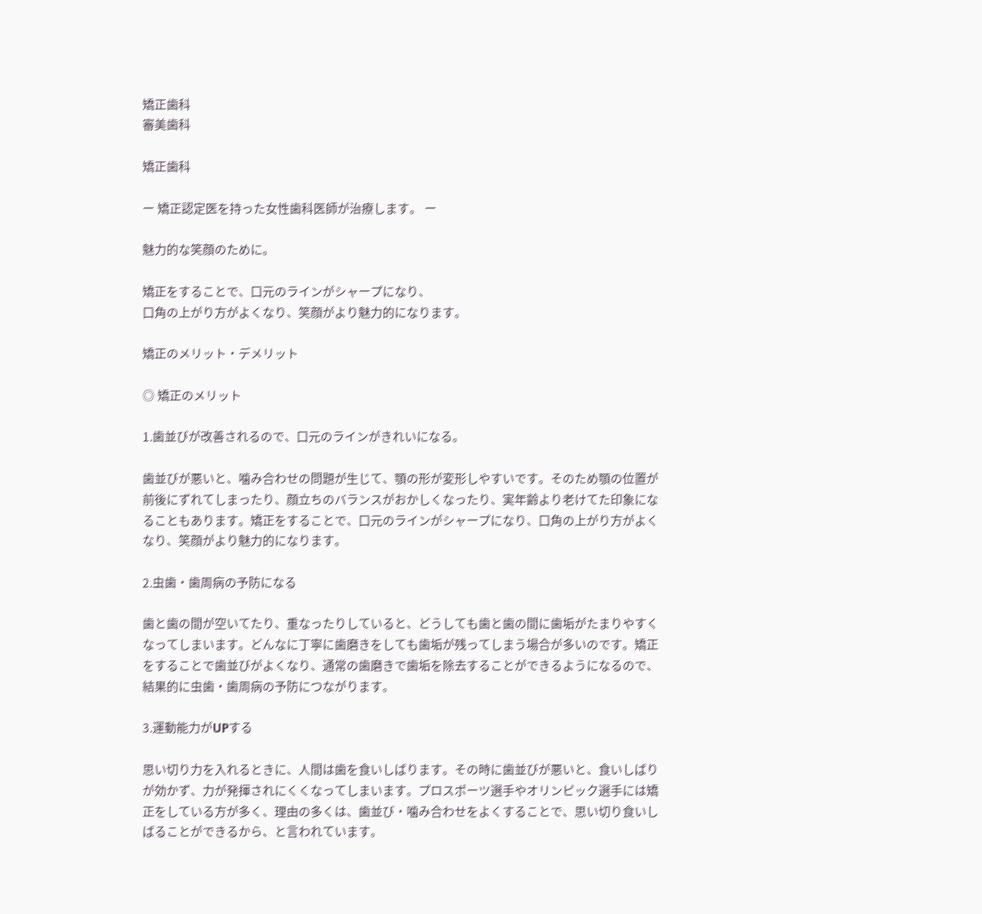矯正歯科
審美歯科

矯正歯科

ー 矯正認定医を持った女性歯科医師が治療します。 ー

魅力的な笑顔のために。

矯正をすることで、口元のラインがシャープになり、
口角の上がり方がよくなり、笑顔がより魅力的になります。

矯正のメリット・デメリット

◎ 矯正のメリット

1.歯並びが改善されるので、口元のラインがきれいになる。

歯並びが悪いと、噛み合わせの問題が生じて、顎の形が変形しやすいです。そのため顎の位置が前後にずれてしまったり、顔立ちのバランスがおかしくなったり、実年齢より老けてた印象になることもあります。矯正をすることで、口元のラインがシャープになり、口角の上がり方がよくなり、笑顔がより魅力的になります。

2.虫歯・歯周病の予防になる

歯と歯の間が空いてたり、重なったりしていると、どうしても歯と歯の間に歯垢がたまりやすくなってしまいます。どんなに丁寧に歯磨きをしても歯垢が残ってしまう場合が多いのです。矯正をすることで歯並びがよくなり、通常の歯磨きで歯垢を除去することができるようになるので、結果的に虫歯・歯周病の予防につながります。

3.運動能力がUPする

思い切り力を入れるときに、人間は歯を食いしばります。その時に歯並びが悪いと、食いしばりが効かず、力が発揮されにくくなってしまいます。プロスポーツ選手やオリンピック選手には矯正をしている方が多く、理由の多くは、歯並び・噛み合わせをよくすることで、思い切り食いしばることができるから、と言われています。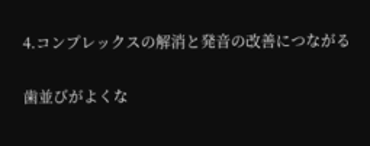4.コンプレックスの解消と発音の改善につながる

歯並びがよくな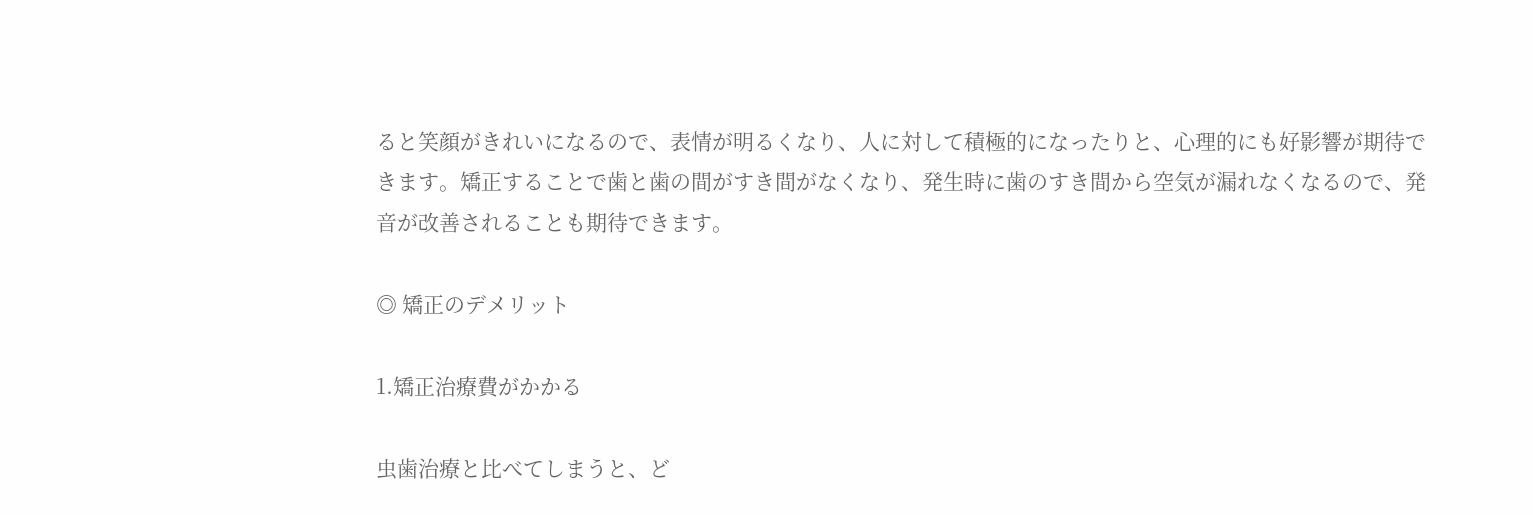ると笑顔がきれいになるので、表情が明るくなり、人に対して積極的になったりと、心理的にも好影響が期待できます。矯正することで歯と歯の間がすき間がなくなり、発生時に歯のすき間から空気が漏れなくなるので、発音が改善されることも期待できます。

◎ 矯正のデメリット

1.矯正治療費がかかる

虫歯治療と比べてしまうと、ど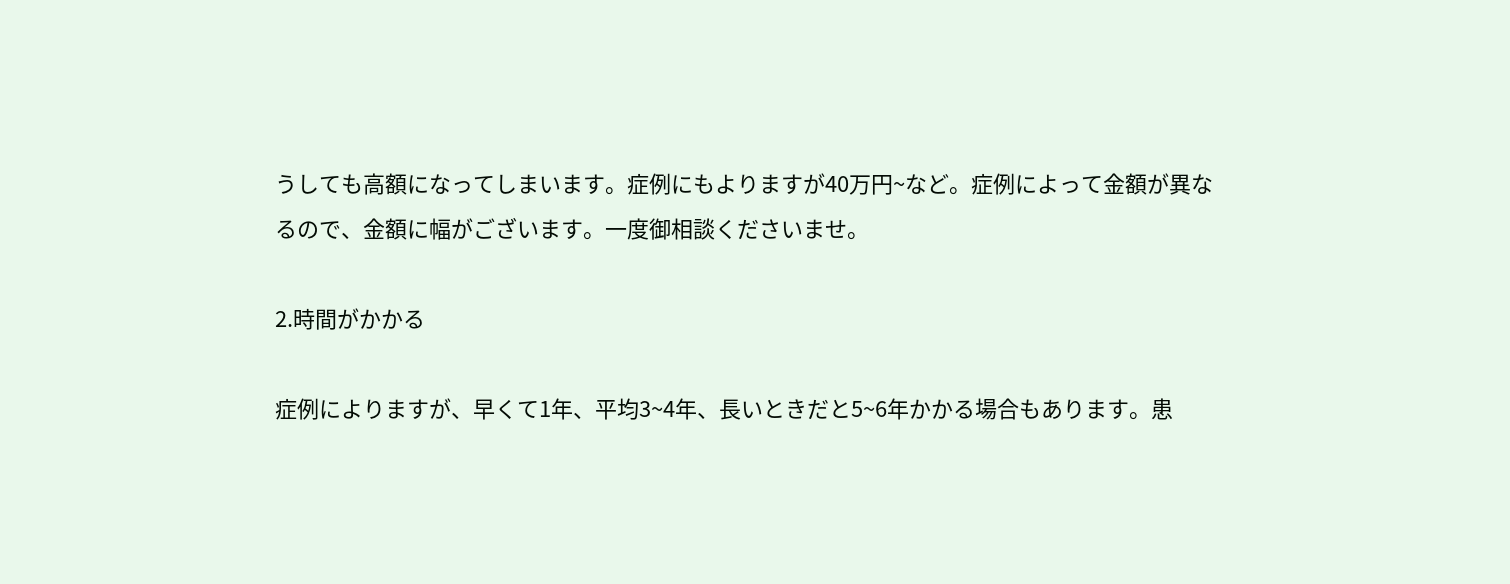うしても高額になってしまいます。症例にもよりますが40万円~など。症例によって金額が異なるので、金額に幅がございます。一度御相談くださいませ。

2.時間がかかる

症例によりますが、早くて1年、平均3~4年、長いときだと5~6年かかる場合もあります。患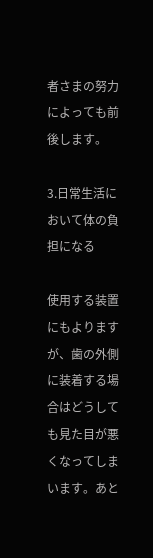者さまの努力によっても前後します。

3.日常生活において体の負担になる

使用する装置にもよりますが、歯の外側に装着する場合はどうしても見た目が悪くなってしまいます。あと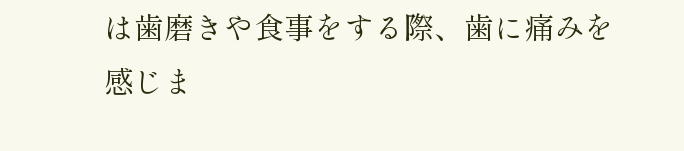は歯磨きや食事をする際、歯に痛みを感じま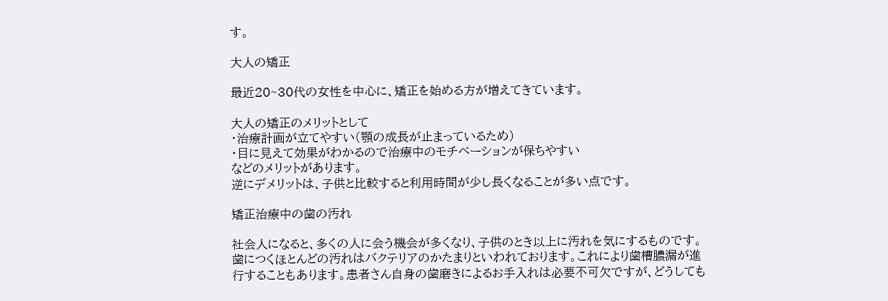す。

大人の矯正

最近20~30代の女性を中心に、矯正を始める方が増えてきています。

大人の矯正のメリットとして
・治療計画が立てやすい(顎の成長が止まっているため)
・目に見えて効果がわかるので治療中のモチベーションが保ちやすい
などのメリットがあります。
逆にデメリットは、子供と比較すると利用時間が少し長くなることが多い点です。

矯正治療中の歯の汚れ

社会人になると、多くの人に会う機会が多くなり、子供のとき以上に汚れを気にするものです。
歯につくほとんどの汚れはバクテリアのかたまりといわれております。これにより歯槽膿漏が進行することもあります。患者さん自身の歯磨きによるお手入れは必要不可欠ですが、どうしても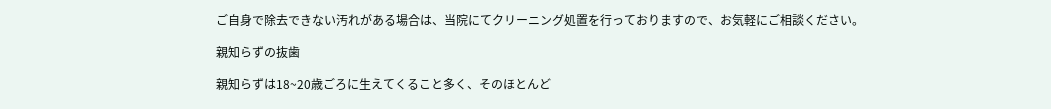ご自身で除去できない汚れがある場合は、当院にてクリーニング処置を行っておりますので、お気軽にご相談ください。

親知らずの抜歯

親知らずは18~20歳ごろに生えてくること多く、そのほとんど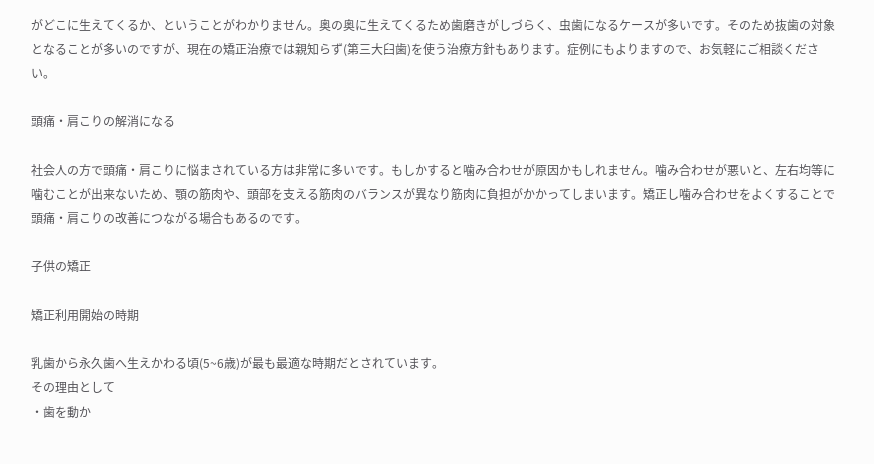がどこに生えてくるか、ということがわかりません。奥の奥に生えてくるため歯磨きがしづらく、虫歯になるケースが多いです。そのため抜歯の対象となることが多いのですが、現在の矯正治療では親知らず(第三大臼歯)を使う治療方針もあります。症例にもよりますので、お気軽にご相談ください。

頭痛・肩こりの解消になる

社会人の方で頭痛・肩こりに悩まされている方は非常に多いです。もしかすると噛み合わせが原因かもしれません。噛み合わせが悪いと、左右均等に噛むことが出来ないため、顎の筋肉や、頭部を支える筋肉のバランスが異なり筋肉に負担がかかってしまいます。矯正し噛み合わせをよくすることで頭痛・肩こりの改善につながる場合もあるのです。

子供の矯正

矯正利用開始の時期

乳歯から永久歯へ生えかわる頃(5~6歳)が最も最適な時期だとされています。
その理由として
・歯を動か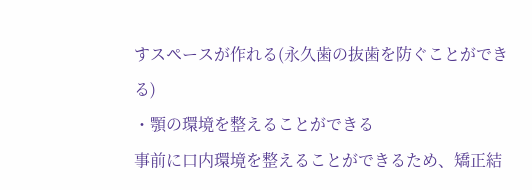すスペースが作れる(永久歯の抜歯を防ぐことができる)
・顎の環境を整えることができる
事前に口内環境を整えることができるため、矯正結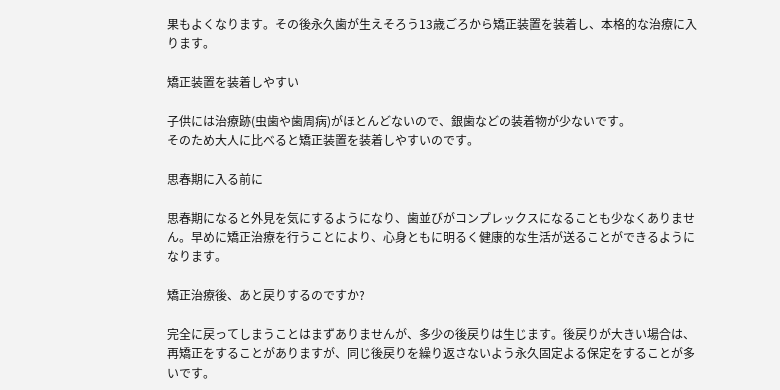果もよくなります。その後永久歯が生えそろう13歳ごろから矯正装置を装着し、本格的な治療に入ります。

矯正装置を装着しやすい

子供には治療跡(虫歯や歯周病)がほとんどないので、銀歯などの装着物が少ないです。
そのため大人に比べると矯正装置を装着しやすいのです。

思春期に入る前に

思春期になると外見を気にするようになり、歯並びがコンプレックスになることも少なくありません。早めに矯正治療を行うことにより、心身ともに明るく健康的な生活が送ることができるようになります。

矯正治療後、あと戻りするのですか?

完全に戻ってしまうことはまずありませんが、多少の後戻りは生じます。後戻りが大きい場合は、再矯正をすることがありますが、同じ後戻りを繰り返さないよう永久固定よる保定をすることが多いです。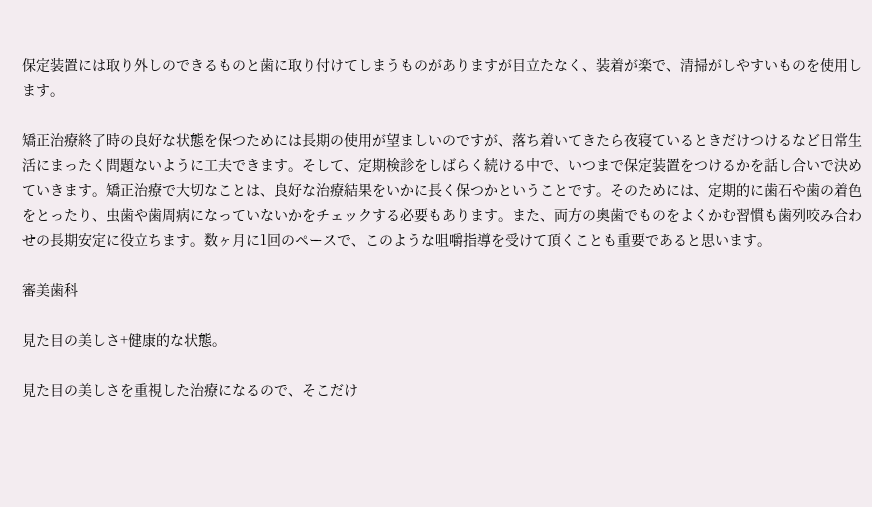保定装置には取り外しのできるものと歯に取り付けてしまうものがありますが目立たなく、装着が楽で、清掃がしやすいものを使用します。

矯正治療終了時の良好な状態を保つためには長期の使用が望ましいのですが、落ち着いてきたら夜寝ているときだけつけるなど日常生活にまったく問題ないように工夫できます。そして、定期検診をしばらく続ける中で、いつまで保定装置をつけるかを話し合いで決めていきます。矯正治療で大切なことは、良好な治療結果をいかに長く保つかということです。そのためには、定期的に歯石や歯の着色をとったり、虫歯や歯周病になっていないかをチェックする必要もあります。また、両方の奥歯でものをよくかむ習慣も歯列咬み合わせの長期安定に役立ちます。数ヶ月に1回のペースで、このような咀嚼指導を受けて頂くことも重要であると思います。

審美歯科

見た目の美しさ+健康的な状態。

見た目の美しさを重視した治療になるので、そこだけ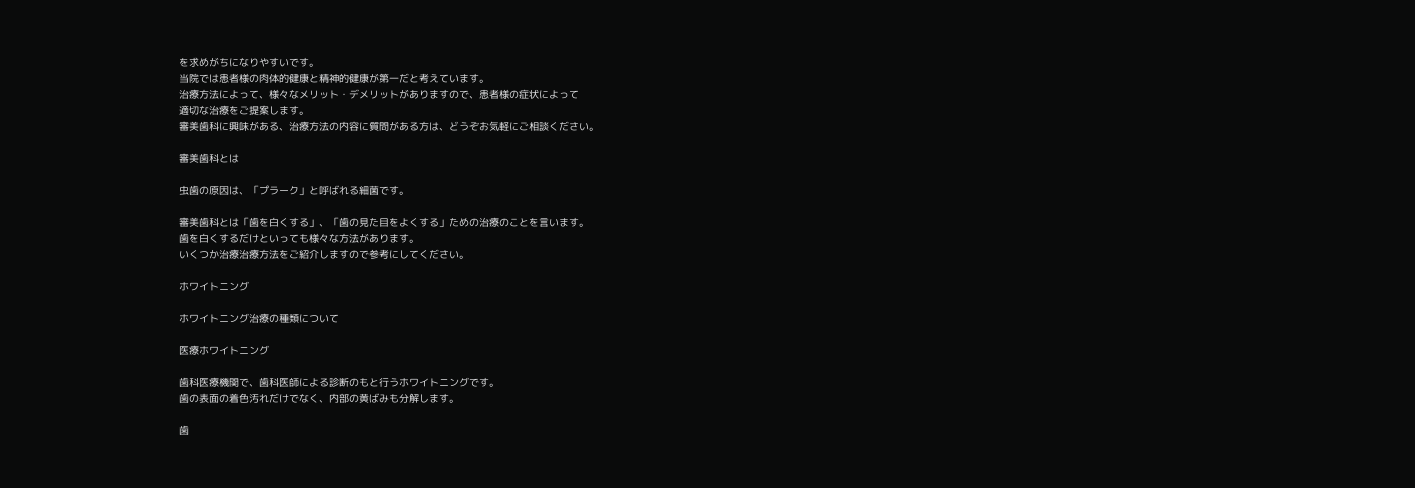を求めがちになりやすいです。
当院では患者様の肉体的健康と精神的健康が第一だと考えています。
治療方法によって、様々なメリット・デメリットがありますので、患者様の症状によって
適切な治療をご提案します。
審美歯科に興味がある、治療方法の内容に質問がある方は、どうぞお気軽にご相談ください。

審美歯科とは

虫歯の原因は、「プラーク」と呼ばれる細菌です。

審美歯科とは「歯を白くする」、「歯の見た目をよくする」ための治療のことを言います。
歯を白くするだけといっても様々な方法があります。
いくつか治療治療方法をご紹介しますので参考にしてください。

ホワイトニング

ホワイトニング治療の種類について

医療ホワイトニング

歯科医療機関で、歯科医師による診断のもと行うホワイトニングです。
歯の表面の着色汚れだけでなく、内部の黄ばみも分解します。

歯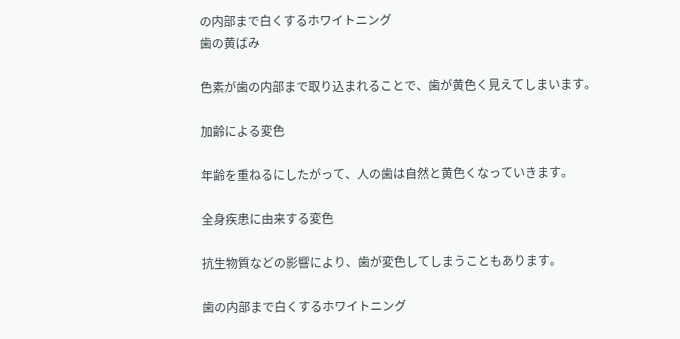の内部まで白くするホワイトニング
歯の黄ばみ

色素が歯の内部まで取り込まれることで、歯が黄色く見えてしまいます。

加齢による変色

年齢を重ねるにしたがって、人の歯は自然と黄色くなっていきます。

全身疾患に由来する変色

抗生物質などの影響により、歯が変色してしまうこともあります。

歯の内部まで白くするホワイトニング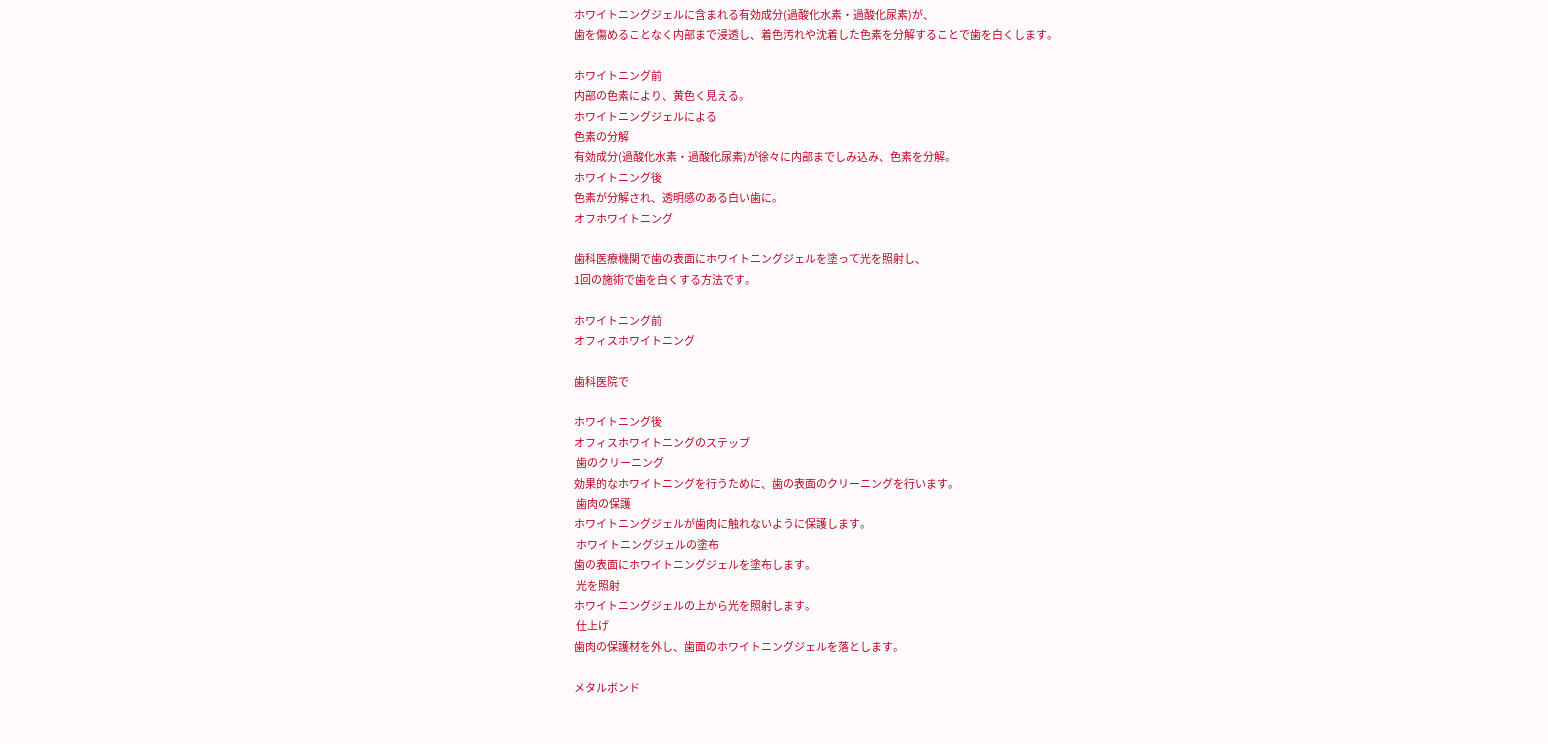ホワイトニングジェルに含まれる有効成分(過酸化水素・過酸化尿素)が、
歯を傷めることなく内部まで浸透し、着色汚れや沈着した色素を分解することで歯を白くします。

ホワイトニング前
内部の色素により、黄色く見える。
ホワイトニングジェルによる
色素の分解
有効成分(過酸化水素・過酸化尿素)が徐々に内部までしみ込み、色素を分解。
ホワイトニング後
色素が分解され、透明感のある白い歯に。
オフホワイトニング

歯科医療機関で歯の表面にホワイトニングジェルを塗って光を照射し、
1回の施術で歯を白くする方法です。

ホワイトニング前
オフィスホワイトニング

歯科医院で

ホワイトニング後
オフィスホワイトニングのステップ
 歯のクリーニング
効果的なホワイトニングを行うために、歯の表面のクリーニングを行います。
 歯肉の保護
ホワイトニングジェルが歯肉に触れないように保護します。
 ホワイトニングジェルの塗布
歯の表面にホワイトニングジェルを塗布します。
 光を照射
ホワイトニングジェルの上から光を照射します。
 仕上げ
歯肉の保護材を外し、歯面のホワイトニングジェルを落とします。

メタルボンド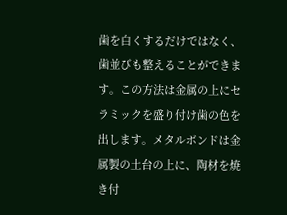歯を白くするだけではなく、歯並びも整えることができます。この方法は金属の上にセラミックを盛り付け歯の色を出します。メタルボンドは金属製の土台の上に、陶材を焼き付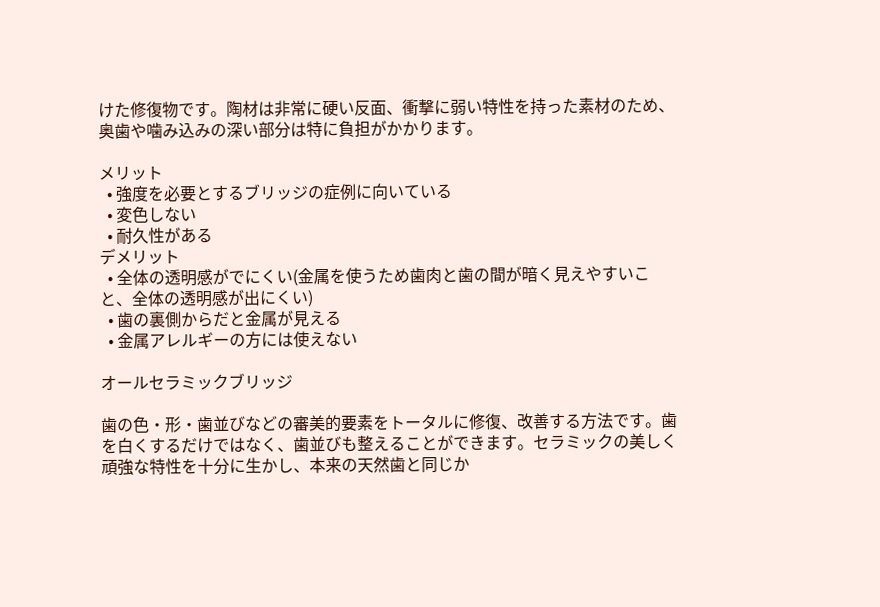けた修復物です。陶材は非常に硬い反面、衝撃に弱い特性を持った素材のため、奥歯や噛み込みの深い部分は特に負担がかかります。

メリット
  • 強度を必要とするブリッジの症例に向いている
  • 変色しない
  • 耐久性がある
デメリット
  • 全体の透明感がでにくい(金属を使うため歯肉と歯の間が暗く見えやすいこと、全体の透明感が出にくい)
  • 歯の裏側からだと金属が見える
  • 金属アレルギーの方には使えない

オールセラミックブリッジ

歯の色・形・歯並びなどの審美的要素をトータルに修復、改善する方法です。歯を白くするだけではなく、歯並びも整えることができます。セラミックの美しく頑強な特性を十分に生かし、本来の天然歯と同じか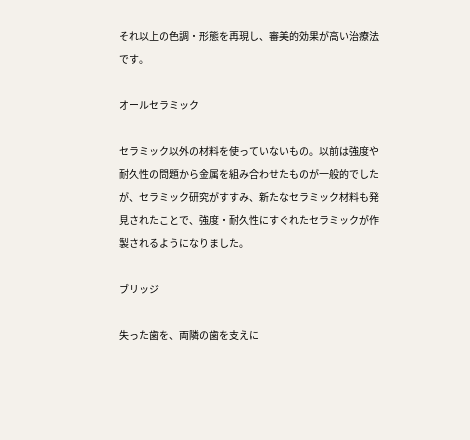それ以上の色調・形態を再現し、審美的効果が高い治療法です。

オールセラミック

セラミック以外の材料を使っていないもの。以前は強度や耐久性の問題から金属を組み合わせたものが一般的でしたが、セラミック研究がすすみ、新たなセラミック材料も発見されたことで、強度・耐久性にすぐれたセラミックが作製されるようになりました。

ブリッジ

失った歯を、両隣の歯を支えに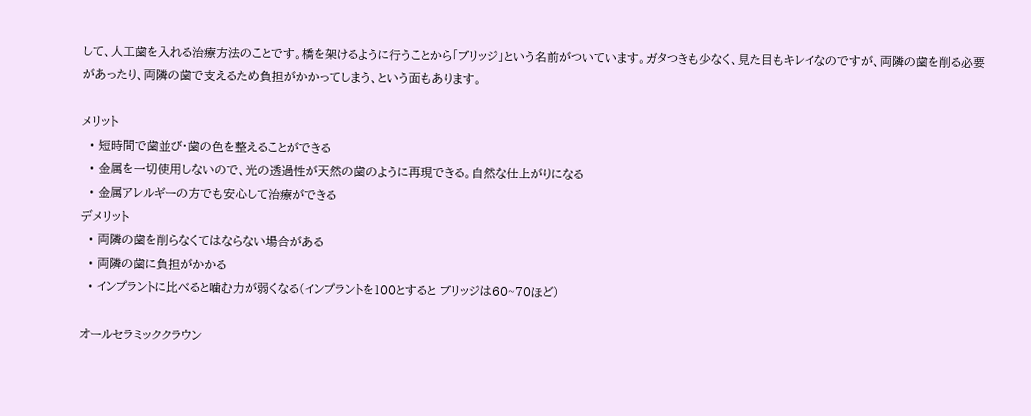して、人工歯を入れる治療方法のことです。橋を架けるように行うことから「ブリッジ」という名前がついています。ガタつきも少なく、見た目もキレイなのですが、両隣の歯を削る必要があったり、両隣の歯で支えるため負担がかかってしまう、という面もあります。

メリット
  • 短時間で歯並び・歯の色を整えることができる
  • 金属を一切使用しないので、光の透過性が天然の歯のように再現できる。自然な仕上がりになる
  • 金属アレルギーの方でも安心して治療ができる
デメリット
  • 両隣の歯を削らなくてはならない場合がある
  • 両隣の歯に負担がかかる
  • インプラントに比べると噛む力が弱くなる(インプラントを100とすると ブリッジは60~70ほど)

オールセラミッククラウン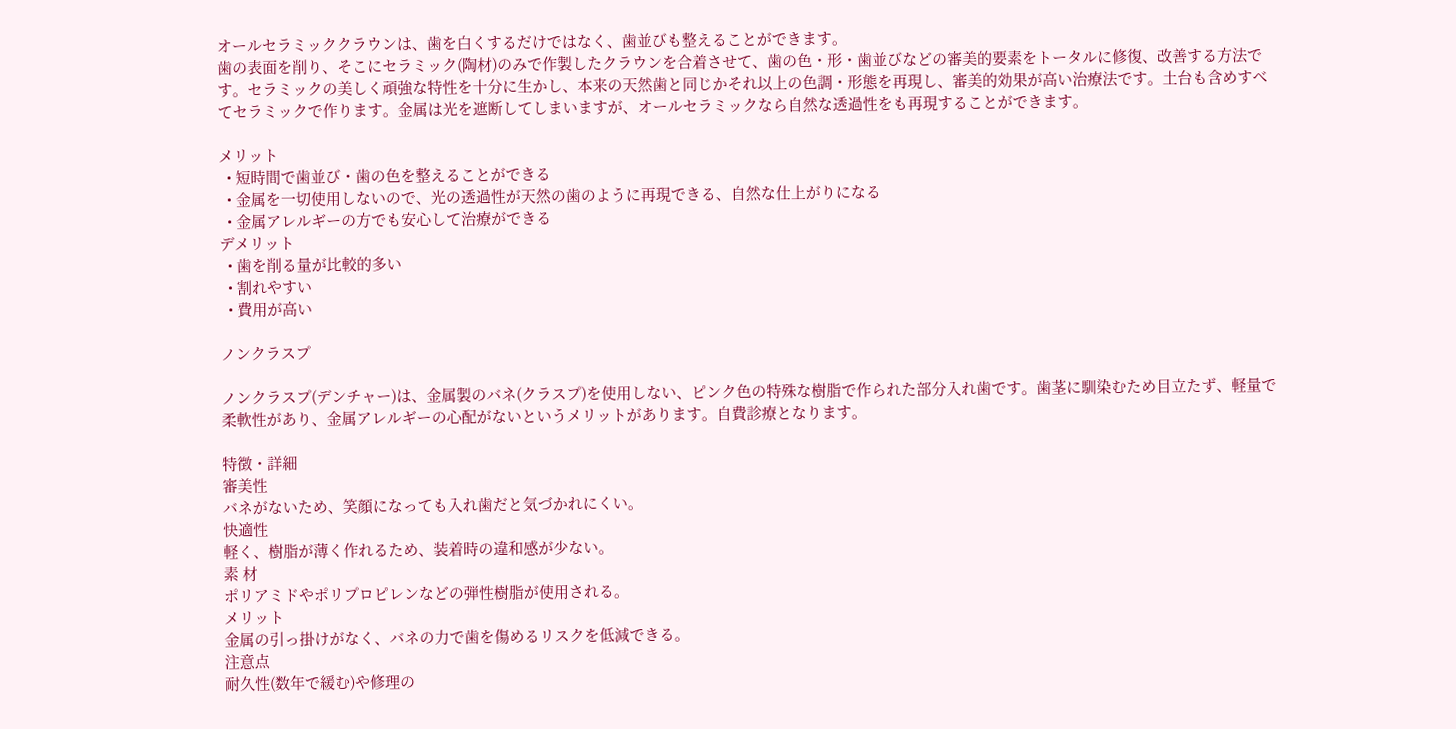オールセラミッククラウンは、歯を白くするだけではなく、歯並びも整えることができます。
歯の表面を削り、そこにセラミック(陶材)のみで作製したクラウンを合着させて、歯の色・形・歯並びなどの審美的要素をトータルに修復、改善する方法です。セラミックの美しく頑強な特性を十分に生かし、本来の天然歯と同じかそれ以上の色調・形態を再現し、審美的効果が高い治療法です。土台も含めすべてセラミックで作ります。金属は光を遮断してしまいますが、オールセラミックなら自然な透過性をも再現することができます。

メリット
  • 短時間で歯並び・歯の色を整えることができる
  • 金属を一切使用しないので、光の透過性が天然の歯のように再現できる、自然な仕上がりになる
  • 金属アレルギーの方でも安心して治療ができる
デメリット
  • 歯を削る量が比較的多い
  • 割れやすい
  • 費用が高い

ノンクラスプ

ノンクラスプ(デンチャー)は、金属製のバネ(クラスプ)を使用しない、ピンク色の特殊な樹脂で作られた部分入れ歯です。歯茎に馴染むため目立たず、軽量で柔軟性があり、金属アレルギーの心配がないというメリットがあります。自費診療となります。

特徴・詳細
審美性
バネがないため、笑顔になっても入れ歯だと気づかれにくい。
快適性
軽く、樹脂が薄く作れるため、装着時の違和感が少ない。
素 材
ポリアミドやポリプロピレンなどの弾性樹脂が使用される。
メリット
金属の引っ掛けがなく、バネの力で歯を傷めるリスクを低減できる。
注意点
耐久性(数年で緩む)や修理の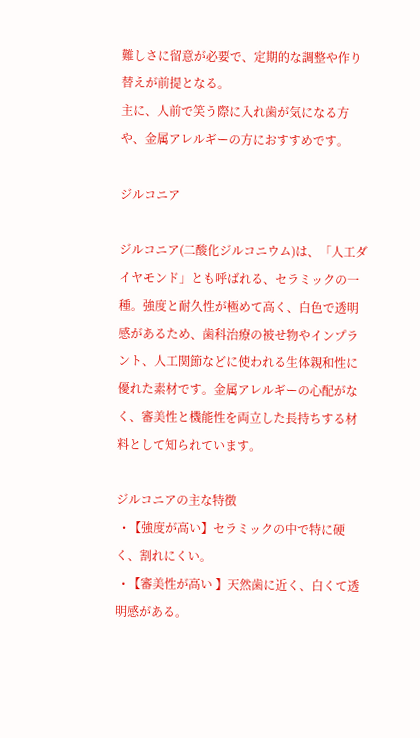難しさに留意が必要で、定期的な調整や作り替えが前提となる。
主に、人前で笑う際に入れ歯が気になる方や、金属アレルギーの方におすすめです。

ジルコニア

ジルコニア(二酸化ジルコニウム)は、「人工ダイヤモンド」とも呼ばれる、セラミックの一種。強度と耐久性が極めて高く、白色で透明感があるため、歯科治療の被せ物やインプラント、人工関節などに使われる生体親和性に優れた素材です。金属アレルギーの心配がなく、審美性と機能性を両立した長持ちする材料として知られています。

ジルコニアの主な特徴
  • 【強度が高い】セラミックの中で特に硬く、割れにくい。
  • 【審美性が高い 】天然歯に近く、白くて透明感がある。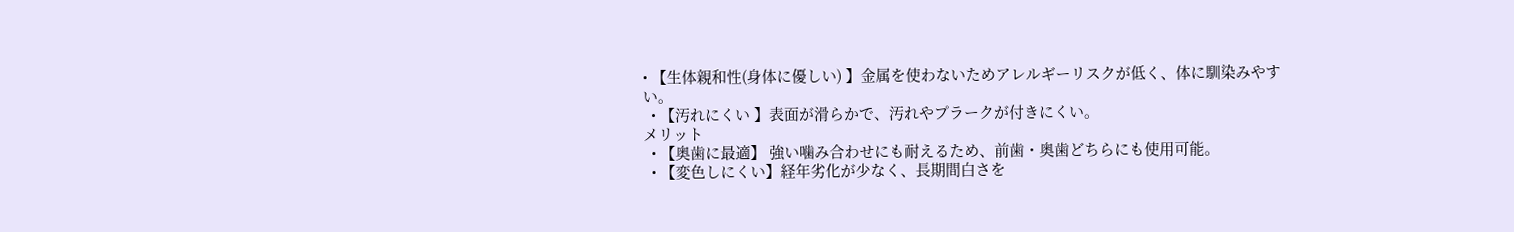• 【生体親和性(身体に優しい) 】金属を使わないためアレルギーリスクが低く、体に馴染みやすい。
  • 【汚れにくい 】表面が滑らかで、汚れやプラークが付きにくい。
メリット
  • 【奥歯に最適】 強い噛み合わせにも耐えるため、前歯・奥歯どちらにも使用可能。
  • 【変色しにくい】経年劣化が少なく、長期間白さを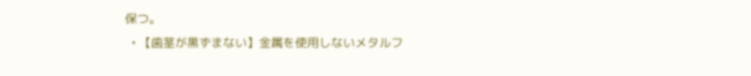保つ。
  • 【歯茎が黒ずまない】金属を使用しないメタルフ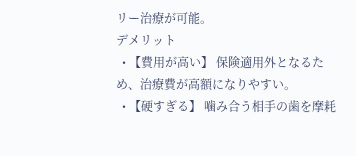リー治療が可能。
デメリット
  • 【費用が高い】 保険適用外となるため、治療費が高額になりやすい。
  • 【硬すぎる】 噛み合う相手の歯を摩耗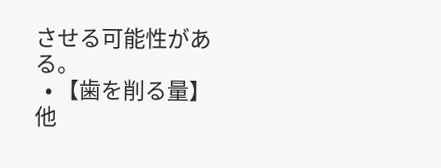させる可能性がある。
  • 【歯を削る量】 他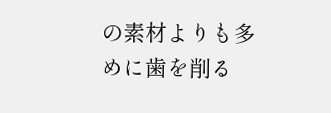の素材よりも多めに歯を削る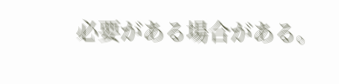必要がある場合がある。